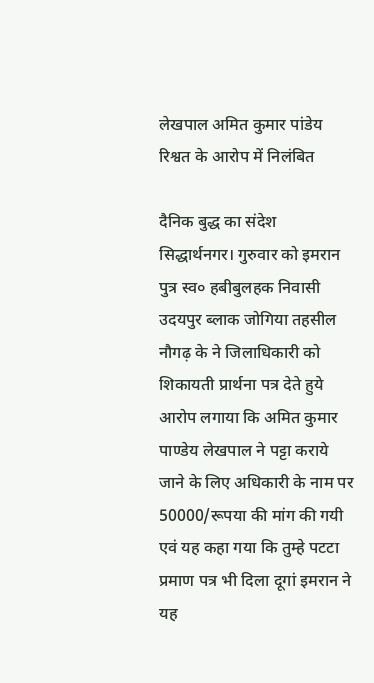लेखपाल अमित कुमार पांडेय रिश्वत के आरोप में निलंबित

दैनिक बुद्ध का संदेश
सिद्धार्थनगर। गुरुवार को इमरान पुत्र स्व० हबीबुलहक निवासी उदयपुर ब्लाक जोगिया तहसील नौगढ़ के ने जिलाधिकारी को शिकायती प्रार्थना पत्र देते हुये आरोप लगाया कि अमित कुमार पाण्डेय लेखपाल ने पट्टा कराये जाने के लिए अधिकारी के नाम पर 50000/रूपया की मांग की गयी एवं यह कहा गया कि तुम्हे पटटा प्रमाण पत्र भी दिला दूगां इमरान ने यह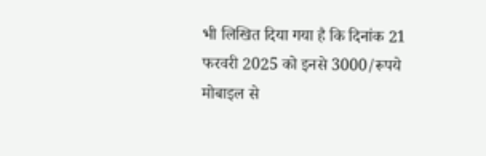भी लिखित दिया गया है कि दिनांक 21 फरवरी 2025 को इनसे 3000/रूपये मोबाइल से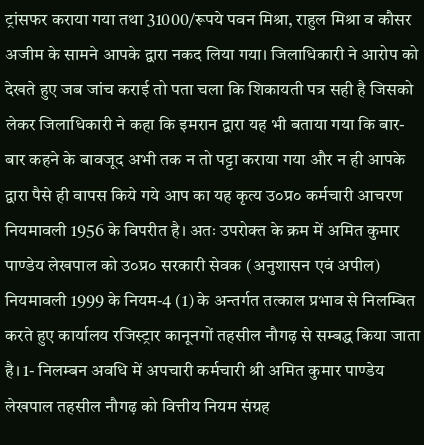ट्रांसफर कराया गया तथा 31000/रूपये पवन मिश्रा, राहुल मिश्रा व कौसर अजीम के सामने आपके द्वारा नकद लिया गया। जिलाधिकारी ने आरोप को देखते हुए जब जांच कराई तो पता चला कि शिकायती पत्र सही है जिसको लेकर जिलाधिकारी ने कहा कि इमरान द्वारा यह भी बताया गया कि बार-बार कहने के बावजूद अभी तक न तो पट्टा कराया गया और न ही आपके द्वारा पैसे ही वापस किये गये आप का यह कृत्य उ०प्र० कर्मचारी आचरण नियमावली 1956 के विपरीत है। अतः उपरोक्त के क्रम में अमित कुमार पाण्डेय लेखपाल को उ०प्र० सरकारी सेवक (अनुशासन एवं अपील) नियमावली 1999 के नियम-4 (1) के अन्तर्गत तत्काल प्रभाव से निलम्बित करते हुए कार्यालय रजिस्ट्रार कानूनगों तहसील नौगढ़ से सम्बद्ध किया जाता है। 1- निलम्बन अवधि में अपचारी कर्मचारी श्री अमित कुमार पाण्डेय लेखपाल तहसील नौगढ़ को वित्तीय नियम संग्रह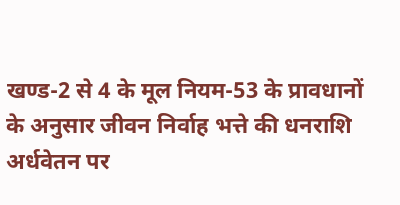खण्ड-2 से 4 के मूल नियम-53 के प्रावधानों के अनुसार जीवन निर्वाह भत्ते की धनराशि अर्धवेतन पर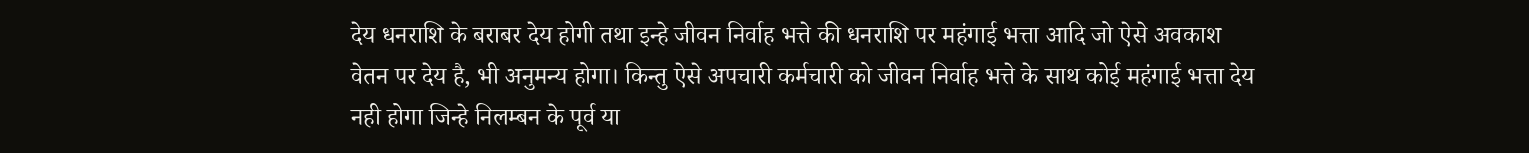देय धनराशि के बराबर देय होगी तथा इन्हे जीवन निर्वाह भत्ते की धनराशि पर महंगाई भत्ता आदि जो ऐसे अवकाश वेतन पर देय है, भी अनुमन्य होगा। किन्तु ऐसे अपचारी कर्मचारी को जीवन निर्वाह भत्ते के साथ कोई महंगाई भत्ता देय नही होगा जिन्हे निलम्बन के पूर्व या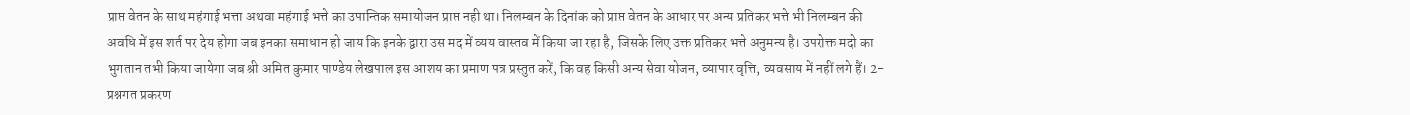प्राप्त वेतन के साथ महंगाई भत्ता अथवा महंगाई भत्ते का उपान्तिक समायोजन प्राप्त नही था। निलम्बन के दिनांक को प्राप्त वेतन के आधार पर अन्य प्रतिकर भत्ते भी निलम्बन की अवधि में इस शर्त पर देय होगा जब इनका समाधान हो जाय कि इनके द्वारा उस मद में व्यय वास्तव में किया जा रहा है, जिसके लिए उक्त प्रतिकर भत्ते अनुमन्य है। उपरोक्त मदो का भुगतान तभी किया जायेगा जब श्री अमित कुमार पाण्डेय लेखपाल इस आशय का प्रमाण पत्र प्रस्तुत करें, कि वह किसी अन्य सेवा योजन, व्यापार वृत्ति, व्यवसाय में नहीं लगे हैं। 2- प्रश्नगत प्रकरण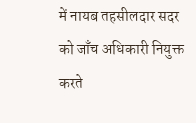में नायब तहसीलदार सदर को जाँच अधिकारी नियुक्त करते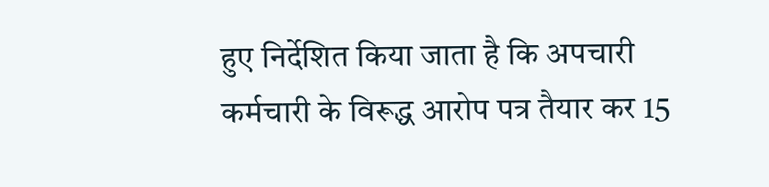हुए निर्देशित किया जाता है कि अपचारी कर्मचारी के विरूद्ध आरोप पत्र तैयार कर 15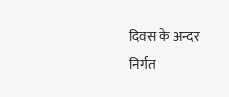दिवस के अन्दर निर्गत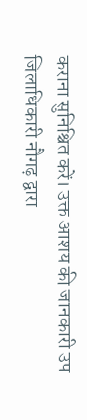कराना सुनिश्चित करें। उक्त आशय की जानकारी उप जिलाधिकारी नौगढ़ द्वारा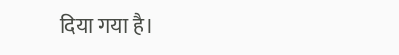दिया गया है।